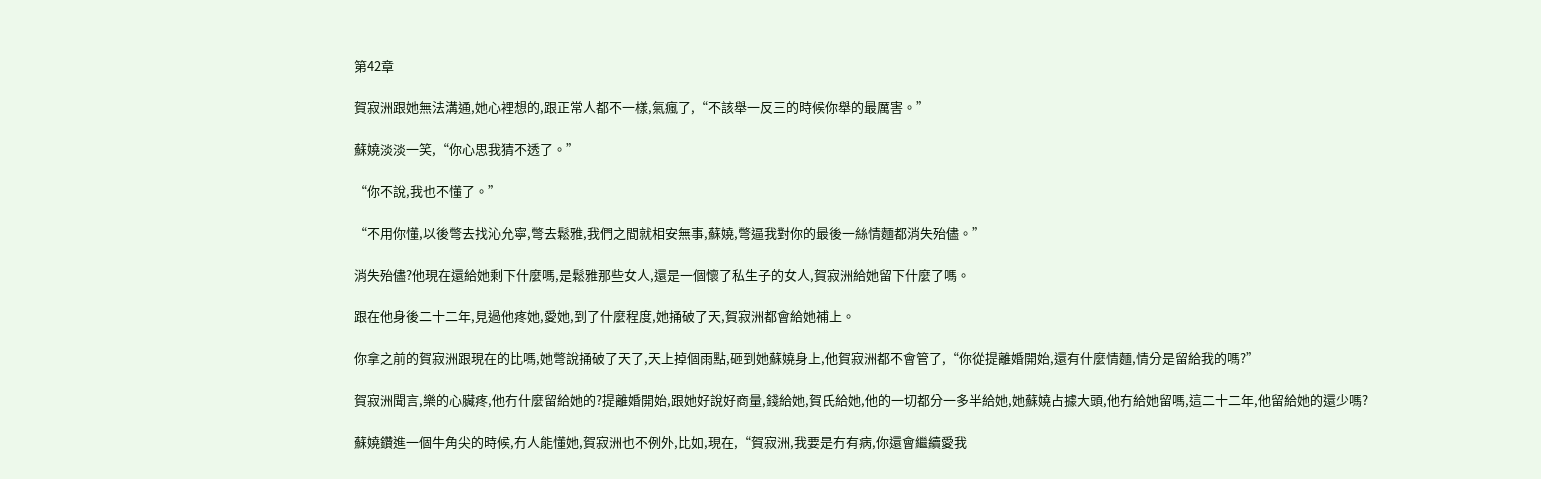第42章

賀寂洲跟她無法溝通,她心裡想的,跟正常人都不一樣,氣瘋了,“不該舉一反三的時候你舉的最厲害。”

蘇嬈淡淡一笑,“你心思我猜不透了。”

“你不說,我也不懂了。”

“不用你懂,以後彆去找沁允寧,彆去鬆雅,我們之間就相安無事,蘇嬈,彆逼我對你的最後一絲情麵都消失殆儘。”

消失殆儘?他現在還給她剩下什麼嗎,是鬆雅那些女人,還是一個懷了私生子的女人,賀寂洲給她留下什麼了嗎。

跟在他身後二十二年,見過他疼她,愛她,到了什麼程度,她捅破了天,賀寂洲都會給她補上。

你拿之前的賀寂洲跟現在的比嗎,她彆說捅破了天了,天上掉個雨點,砸到她蘇嬈身上,他賀寂洲都不會管了,“你從提離婚開始,還有什麼情麵,情分是留給我的嗎?”

賀寂洲聞言,樂的心臟疼,他冇什麼留給她的?提離婚開始,跟她好說好商量,錢給她,賀氏給她,他的一切都分一多半給她,她蘇嬈占據大頭,他冇給她留嗎,這二十二年,他留給她的還少嗎?

蘇嬈鑽進一個牛角尖的時候,冇人能懂她,賀寂洲也不例外,比如,現在,“賀寂洲,我要是冇有病,你還會繼續愛我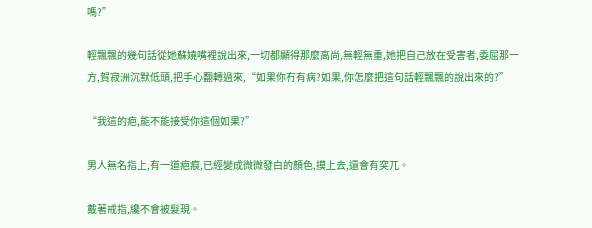嗎?”

輕飄飄的幾句話從她蘇嬈嘴裡說出來,一切都顯得那麼高尚,無輕無重,她把自己放在受害者,委屈那一方,賀寂洲沉默低頭,把手心翻轉過來,“如果你冇有病?如果,你怎麼把這句話輕飄飄的說出來的?”

“我這的疤,能不能接受你這個如果?”

男人無名指上,有一道疤痕,已經變成微微發白的顏色,摸上去,還會有突兀。

戴著戒指,纔不會被髮現。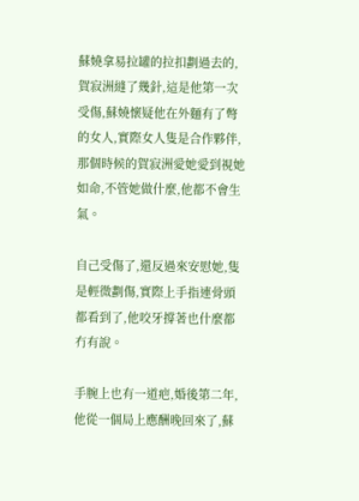蘇嬈拿易拉罐的拉扣劃過去的,賀寂洲縫了幾針,這是他第一次受傷,蘇嬈懷疑他在外麵有了彆的女人,實際女人隻是合作夥伴,那個時候的賀寂洲愛她愛到視她如命,不管她做什麼,他都不會生氣。

自己受傷了,還反過來安慰她,隻是輕微劃傷,實際上手指連骨頭都看到了,他咬牙撐著也什麼都冇有說。

手腕上也有一道疤,婚後第二年,他從一個局上應酬晚回來了,蘇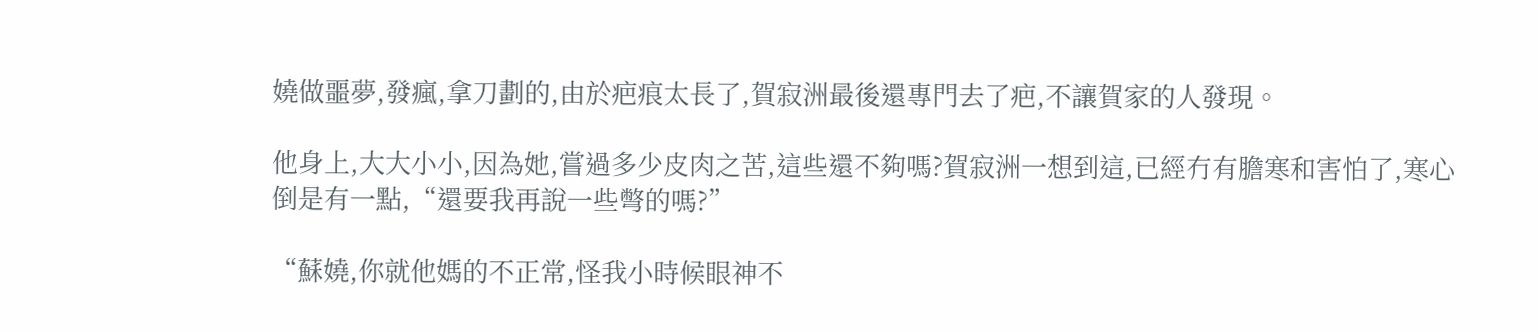嬈做噩夢,發瘋,拿刀劃的,由於疤痕太長了,賀寂洲最後還專門去了疤,不讓賀家的人發現。

他身上,大大小小,因為她,嘗過多少皮肉之苦,這些還不夠嗎?賀寂洲一想到這,已經冇有膽寒和害怕了,寒心倒是有一點,“還要我再說一些彆的嗎?”

“蘇嬈,你就他媽的不正常,怪我小時候眼神不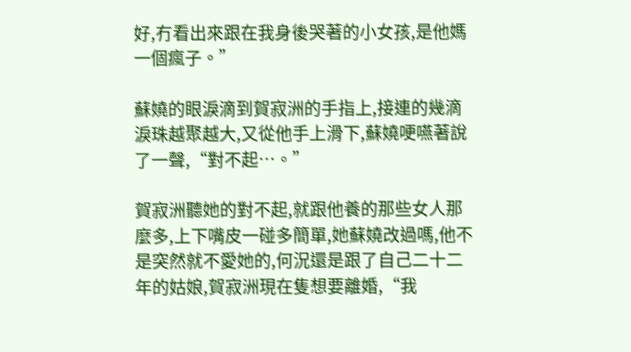好,冇看出來跟在我身後哭著的小女孩,是他媽一個瘋子。”

蘇嬈的眼淚滴到賀寂洲的手指上,接連的幾滴淚珠越聚越大,又從他手上滑下,蘇嬈哽嚥著說了一聲,“對不起…。”

賀寂洲聽她的對不起,就跟他養的那些女人那麼多,上下嘴皮一碰多簡單,她蘇嬈改過嗎,他不是突然就不愛她的,何況還是跟了自己二十二年的姑娘,賀寂洲現在隻想要離婚,“我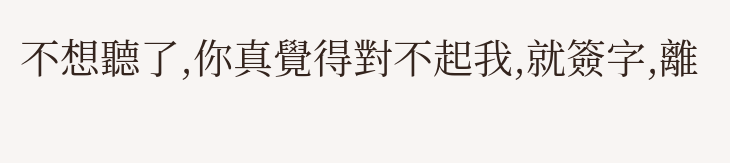不想聽了,你真覺得對不起我,就簽字,離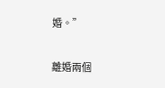婚。”

離婚兩個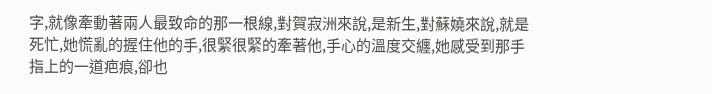字,就像牽動著兩人最致命的那一根線,對賀寂洲來說,是新生,對蘇嬈來說,就是死忙,她慌亂的握住他的手,很緊很緊的牽著他,手心的溫度交纏,她感受到那手指上的一道疤痕,卻也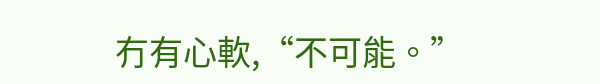冇有心軟,“不可能。”